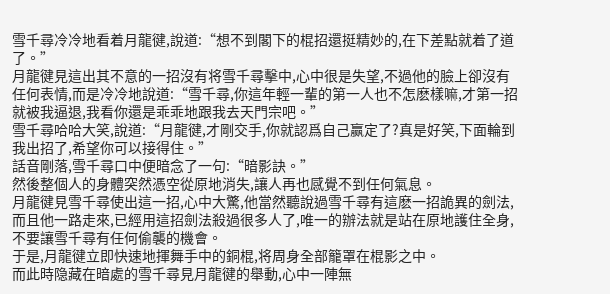雪千尋冷冷地看着月龍徤,說道:“想不到閣下的棍招還挺精妙的,在下差點就着了道了。”
月龍徤見這出其不意的一招沒有将雪千尋擊中,心中很是失望,不過他的臉上卻沒有任何表情,而是冷冷地說道:“雪千尋,你這年輕一輩的第一人也不怎麽樣嘛,才第一招就被我逼退,我看你還是乖乖地跟我去天門宗吧。”
雪千尋哈哈大笑,說道:“月龍徤,才剛交手,你就認爲自己赢定了?真是好笑,下面輪到我出招了,希望你可以接得住。”
話音剛落,雪千尋口中便暗念了一句:“暗影訣。”
然後整個人的身體突然憑空從原地消失,讓人再也感覺不到任何氣息。
月龍徤見雪千尋使出這一招,心中大驚,他當然聽說過雪千尋有這麽一招詭異的劍法,而且他一路走來,已經用這招劍法殺過很多人了,唯一的辦法就是站在原地護住全身,不要讓雪千尋有任何偷襲的機會。
于是,月龍徤立即快速地揮舞手中的銅棍,将周身全部籠罩在棍影之中。
而此時隐藏在暗處的雪千尋見月龍徤的舉動,心中一陣無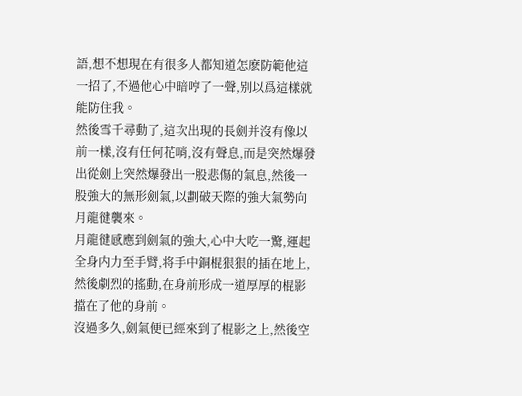語,想不想現在有很多人都知道怎麽防範他這一招了,不過他心中暗哼了一聲,别以爲這樣就能防住我。
然後雪千尋動了,這次出現的長劍并沒有像以前一樣,沒有任何花哨,沒有聲息,而是突然爆發出從劍上突然爆發出一股悲傷的氣息,然後一股強大的無形劍氣,以劃破天際的強大氣勢向月龍徤襲來。
月龍徤感應到劍氣的強大,心中大吃一驚,運起全身内力至手臂,将手中銅棍狠狠的插在地上,然後劇烈的搖動,在身前形成一道厚厚的棍影擋在了他的身前。
沒過多久,劍氣便已經來到了棍影之上,然後空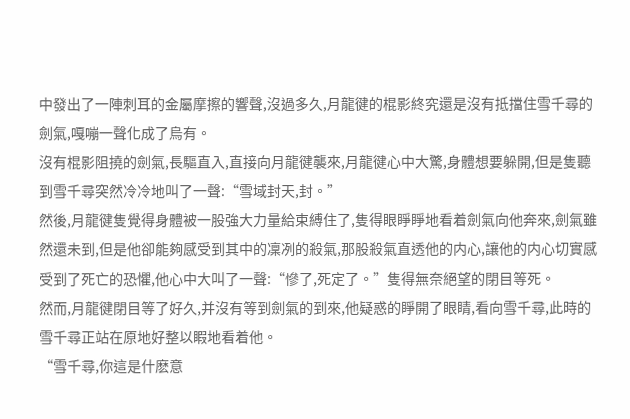中發出了一陣刺耳的金屬摩擦的響聲,沒過多久,月龍徤的棍影終究還是沒有抵擋住雪千尋的劍氣,嘎嘣一聲化成了烏有。
沒有棍影阻撓的劍氣,長驅直入,直接向月龍徤襲來,月龍徤心中大驚,身體想要躲開,但是隻聽到雪千尋突然冷冷地叫了一聲:“雪域封天,封。”
然後,月龍徤隻覺得身體被一股強大力量給束縛住了,隻得眼睜睜地看着劍氣向他奔來,劍氣雖然還未到,但是他卻能夠感受到其中的凜冽的殺氣,那股殺氣直透他的内心,讓他的内心切實感受到了死亡的恐懼,他心中大叫了一聲:“慘了,死定了。”隻得無奈絕望的閉目等死。
然而,月龍徤閉目等了好久,并沒有等到劍氣的到來,他疑惑的睜開了眼睛,看向雪千尋,此時的雪千尋正站在原地好整以睱地看着他。
“雪千尋,你這是什麽意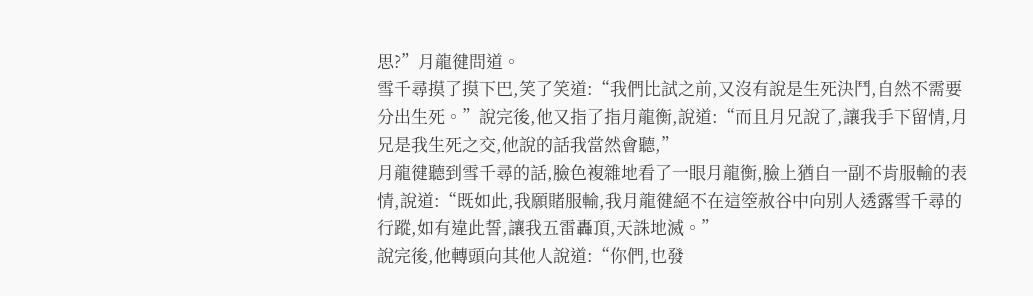思?”月龍徤問道。
雪千尋摸了摸下巴,笑了笑道:“我們比試之前,又沒有說是生死決鬥,自然不需要分出生死。”說完後,他又指了指月龍衡,說道:“而且月兄說了,讓我手下留情,月兄是我生死之交,他說的話我當然會聽,”
月龍徤聽到雪千尋的話,臉色複雜地看了一眼月龍衡,臉上猶自一副不肯服輸的表情,說道:“既如此,我願賭服輸,我月龍徤絕不在這箜赦谷中向别人透露雪千尋的行蹤,如有違此誓,讓我五雷轟頂,天誅地滅。”
說完後,他轉頭向其他人說道:“你們,也發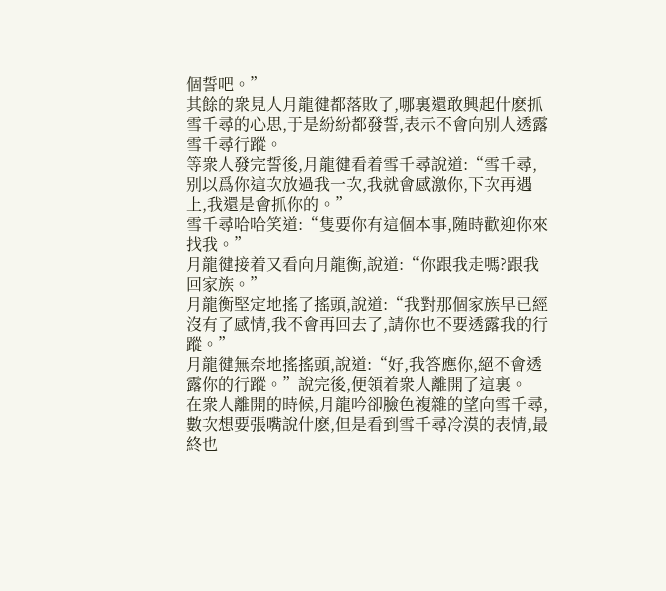個誓吧。”
其餘的衆見人月龍徤都落敗了,哪裏還敢興起什麽抓雪千尋的心思,于是紛紛都發誓,表示不會向别人透露雪千尋行蹤。
等衆人發完誓後,月龍徤看着雪千尋說道:“雪千尋,别以爲你這次放過我一次,我就會感激你,下次再遇上,我還是會抓你的。”
雪千尋哈哈笑道:“隻要你有這個本事,随時歡迎你來找我。”
月龍徤接着又看向月龍衡,說道:“你跟我走嗎?跟我回家族。”
月龍衡堅定地搖了搖頭,說道:“我對那個家族早已經沒有了感情,我不會再回去了,請你也不要透露我的行蹤。”
月龍徤無奈地搖搖頭,說道:“好,我答應你,絕不會透露你的行蹤。”說完後,便領着衆人離開了這裏。
在衆人離開的時候,月龍吟卻臉色複雜的望向雪千尋,數次想要張嘴說什麽,但是看到雪千尋冷漠的表情,最終也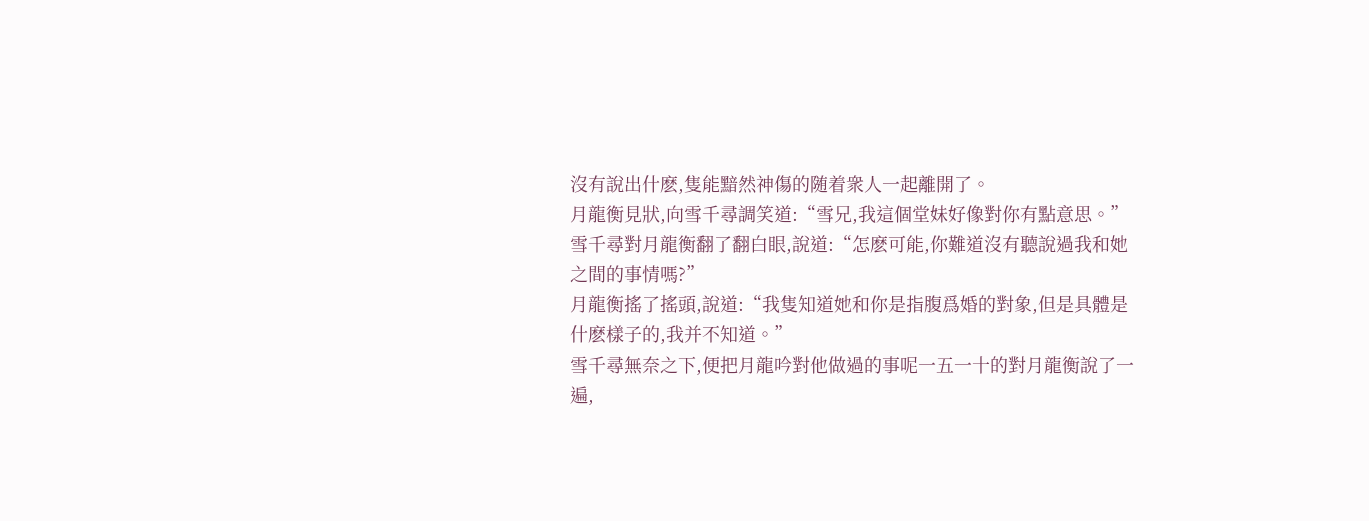沒有說出什麽,隻能黯然神傷的随着衆人一起離開了。
月龍衡見狀,向雪千尋調笑道:“雪兄,我這個堂妹好像對你有點意思。”
雪千尋對月龍衡翻了翻白眼,說道:“怎麽可能,你難道沒有聽說過我和她之間的事情嗎?”
月龍衡搖了搖頭,說道:“我隻知道她和你是指腹爲婚的對象,但是具體是什麽樣子的,我并不知道。”
雪千尋無奈之下,便把月龍吟對他做過的事呢一五一十的對月龍衡說了一遍,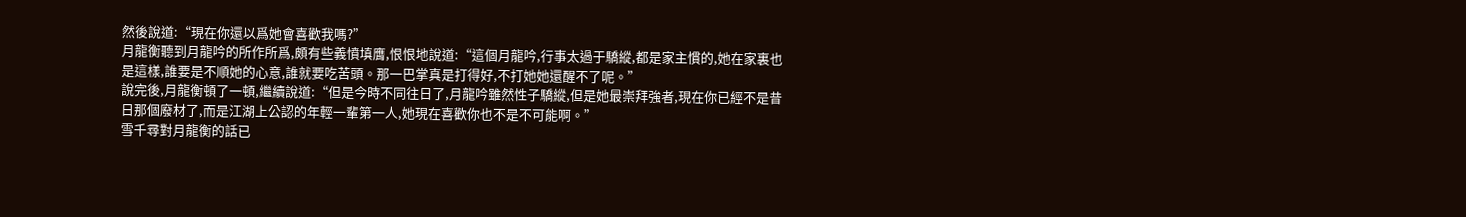然後說道:“現在你還以爲她會喜歡我嗎?”
月龍衡聽到月龍吟的所作所爲,頗有些義憤填膺,恨恨地說道:“這個月龍吟,行事太過于驕縱,都是家主慣的,她在家裏也是這樣,誰要是不順她的心意,誰就要吃苦頭。那一巴掌真是打得好,不打她她還醒不了呢。”
說完後,月龍衡頓了一頓,繼續說道:“但是今時不同往日了,月龍吟雖然性子驕縱,但是她最崇拜強者,現在你已經不是昔日那個廢材了,而是江湖上公認的年輕一輩第一人,她現在喜歡你也不是不可能啊。”
雪千尋對月龍衡的話已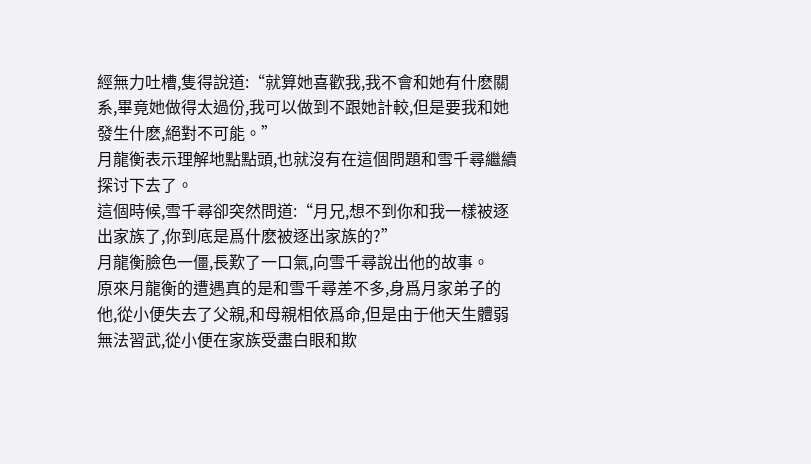經無力吐槽,隻得說道:“就算她喜歡我,我不會和她有什麽關系,畢竟她做得太過份,我可以做到不跟她計較,但是要我和她發生什麽,絕對不可能。”
月龍衡表示理解地點點頭,也就沒有在這個問題和雪千尋繼續探讨下去了。
這個時候,雪千尋卻突然問道:“月兄,想不到你和我一樣被逐出家族了,你到底是爲什麽被逐出家族的?”
月龍衡臉色一僵,長歎了一口氣,向雪千尋說出他的故事。
原來月龍衡的遭遇真的是和雪千尋差不多,身爲月家弟子的他,從小便失去了父親,和母親相依爲命,但是由于他天生體弱無法習武,從小便在家族受盡白眼和欺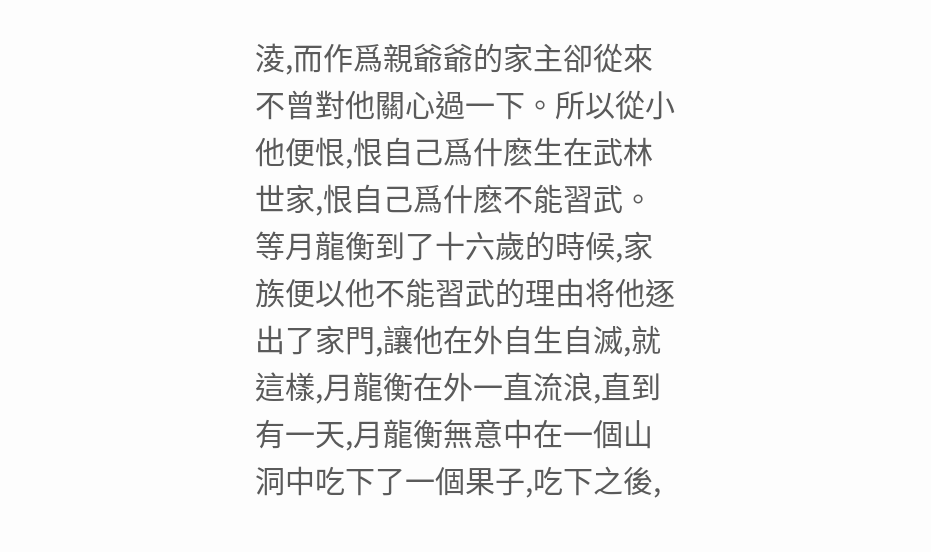淩,而作爲親爺爺的家主卻從來不曾對他關心過一下。所以從小他便恨,恨自己爲什麽生在武林世家,恨自己爲什麽不能習武。
等月龍衡到了十六歲的時候,家族便以他不能習武的理由将他逐出了家門,讓他在外自生自滅,就這樣,月龍衡在外一直流浪,直到有一天,月龍衡無意中在一個山洞中吃下了一個果子,吃下之後,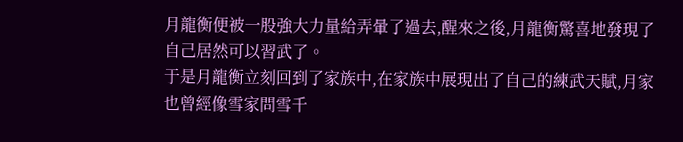月龍衡便被一股強大力量給弄暈了過去,醒來之後,月龍衡驚喜地發現了自己居然可以習武了。
于是月龍衡立刻回到了家族中,在家族中展現出了自己的練武天賦,月家也曾經像雪家問雪千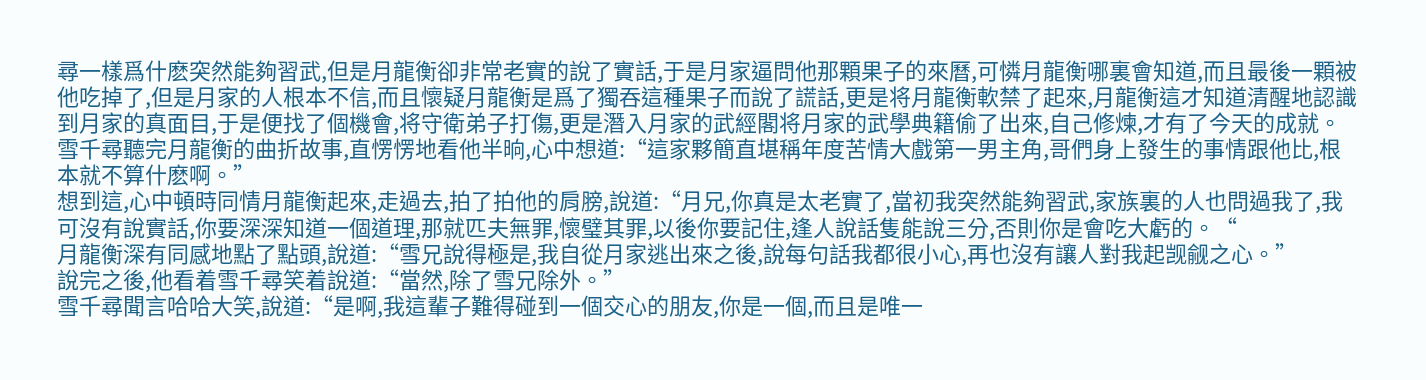尋一樣爲什麽突然能夠習武,但是月龍衡卻非常老實的說了實話,于是月家逼問他那顆果子的來曆,可憐月龍衡哪裏會知道,而且最後一顆被他吃掉了,但是月家的人根本不信,而且懷疑月龍衡是爲了獨吞這種果子而說了謊話,更是将月龍衡軟禁了起來,月龍衡這才知道清醒地認識到月家的真面目,于是便找了個機會,将守衛弟子打傷,更是潛入月家的武經閣将月家的武學典籍偷了出來,自己修煉,才有了今天的成就。
雪千尋聽完月龍衡的曲折故事,直愣愣地看他半晌,心中想道:“這家夥簡直堪稱年度苦情大戲第一男主角,哥們身上發生的事情跟他比,根本就不算什麽啊。”
想到這,心中頓時同情月龍衡起來,走過去,拍了拍他的肩膀,說道:“月兄,你真是太老實了,當初我突然能夠習武,家族裏的人也問過我了,我可沒有說實話,你要深深知道一個道理,那就匹夫無罪,懷璧其罪,以後你要記住,逢人說話隻能說三分,否則你是會吃大虧的。“
月龍衡深有同感地點了點頭,說道:“雪兄說得極是,我自從月家逃出來之後,說每句話我都很小心,再也沒有讓人對我起觊觎之心。”
說完之後,他看着雪千尋笑着說道:“當然,除了雪兄除外。”
雪千尋聞言哈哈大笑,說道:“是啊,我這輩子難得碰到一個交心的朋友,你是一個,而且是唯一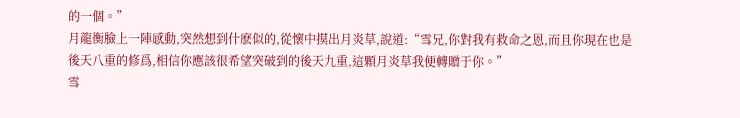的一個。”
月龍衡臉上一陣感動,突然想到什麽似的,從懷中摸出月炎草,說道:“雪兄,你對我有救命之恩,而且你現在也是後天八重的修爲,相信你應該很希望突破到的後天九重,這顆月炎草我便轉贈于你。”
雪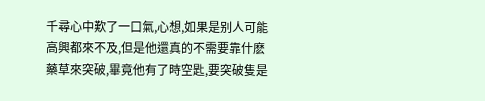千尋心中歎了一口氣,心想,如果是别人可能高興都來不及,但是他還真的不需要靠什麽藥草來突破,畢竟他有了時空匙,要突破隻是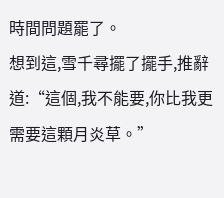時間問題罷了。
想到這,雪千尋擺了擺手,推辭道:“這個,我不能要,你比我更需要這顆月炎草。”